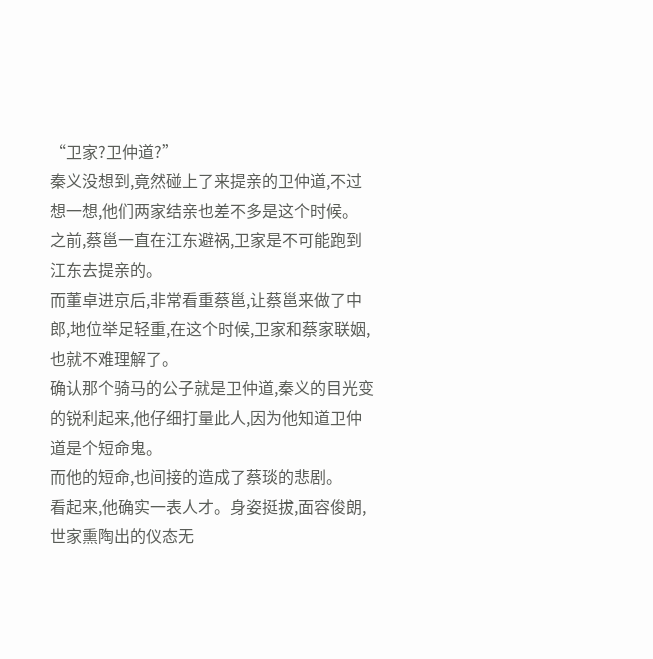“卫家?卫仲道?”
秦义没想到,竟然碰上了来提亲的卫仲道,不过想一想,他们两家结亲也差不多是这个时候。
之前,蔡邕一直在江东避祸,卫家是不可能跑到江东去提亲的。
而董卓进京后,非常看重蔡邕,让蔡邕来做了中郎,地位举足轻重,在这个时候,卫家和蔡家联姻,也就不难理解了。
确认那个骑马的公子就是卫仲道,秦义的目光变的锐利起来,他仔细打量此人,因为他知道卫仲道是个短命鬼。
而他的短命,也间接的造成了蔡琰的悲剧。
看起来,他确实一表人才。身姿挺拔,面容俊朗,世家熏陶出的仪态无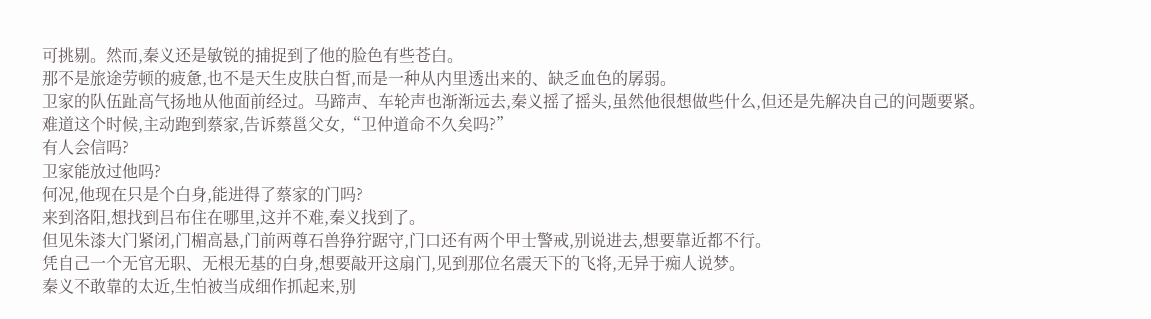可挑剔。然而,秦义还是敏锐的捕捉到了他的脸色有些苍白。
那不是旅途劳顿的疲惫,也不是天生皮肤白皙,而是一种从内里透出来的、缺乏血色的孱弱。
卫家的队伍趾高气扬地从他面前经过。马蹄声、车轮声也渐渐远去,秦义摇了摇头,虽然他很想做些什么,但还是先解决自己的问题要紧。
难道这个时候,主动跑到蔡家,告诉蔡邕父女,“卫仲道命不久矣吗?”
有人会信吗?
卫家能放过他吗?
何况,他现在只是个白身,能进得了蔡家的门吗?
来到洛阳,想找到吕布住在哪里,这并不难,秦义找到了。
但见朱漆大门紧闭,门楣高悬,门前两尊石兽狰狞踞守,门口还有两个甲士警戒,别说进去,想要靠近都不行。
凭自己一个无官无职、无根无基的白身,想要敲开这扇门,见到那位名震天下的飞将,无异于痴人说梦。
秦义不敢靠的太近,生怕被当成细作抓起来,别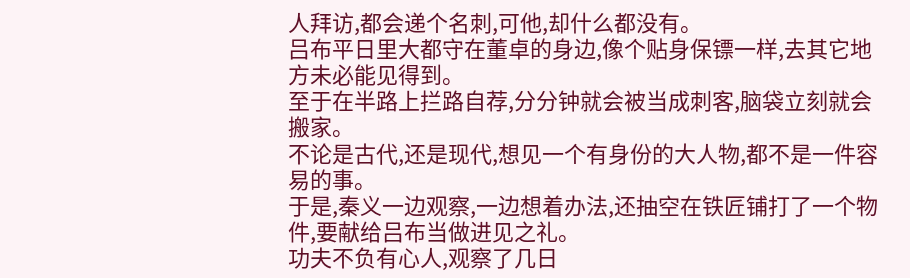人拜访,都会递个名刺,可他,却什么都没有。
吕布平日里大都守在董卓的身边,像个贴身保镖一样,去其它地方未必能见得到。
至于在半路上拦路自荐,分分钟就会被当成刺客,脑袋立刻就会搬家。
不论是古代,还是现代,想见一个有身份的大人物,都不是一件容易的事。
于是,秦义一边观察,一边想着办法,还抽空在铁匠铺打了一个物件,要献给吕布当做进见之礼。
功夫不负有心人,观察了几日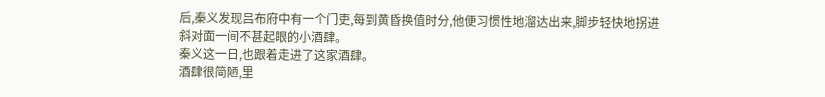后,秦义发现吕布府中有一个门吏,每到黄昏换值时分,他便习惯性地溜达出来,脚步轻快地拐进斜对面一间不甚起眼的小酒肆。
秦义这一日,也跟着走进了这家酒肆。
酒肆很简陋,里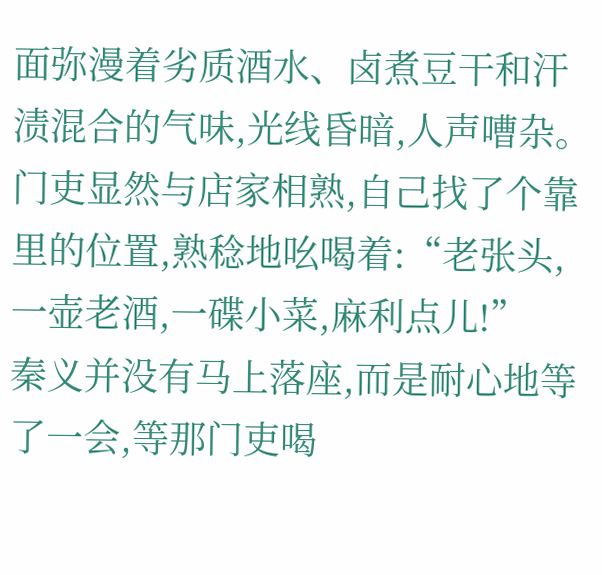面弥漫着劣质酒水、卤煮豆干和汗渍混合的气味,光线昏暗,人声嘈杂。
门吏显然与店家相熟,自己找了个靠里的位置,熟稔地吆喝着:“老张头,一壶老酒,一碟小菜,麻利点儿!”
秦义并没有马上落座,而是耐心地等了一会,等那门吏喝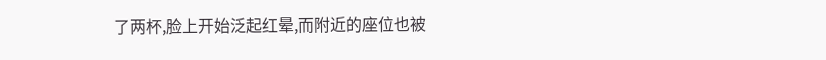了两杯,脸上开始泛起红晕,而附近的座位也被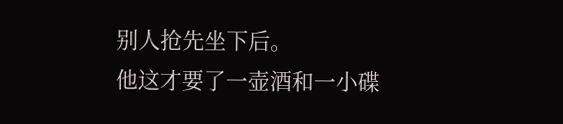别人抢先坐下后。
他这才要了一壶酒和一小碟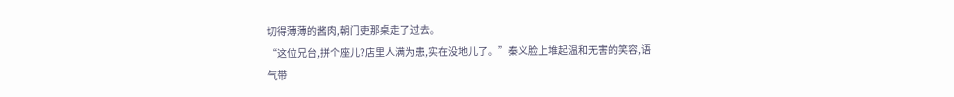切得薄薄的酱肉,朝门吏那桌走了过去。
“这位兄台,拼个座儿?店里人满为患,实在没地儿了。”秦义脸上堆起温和无害的笑容,语气带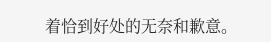着恰到好处的无奈和歉意。